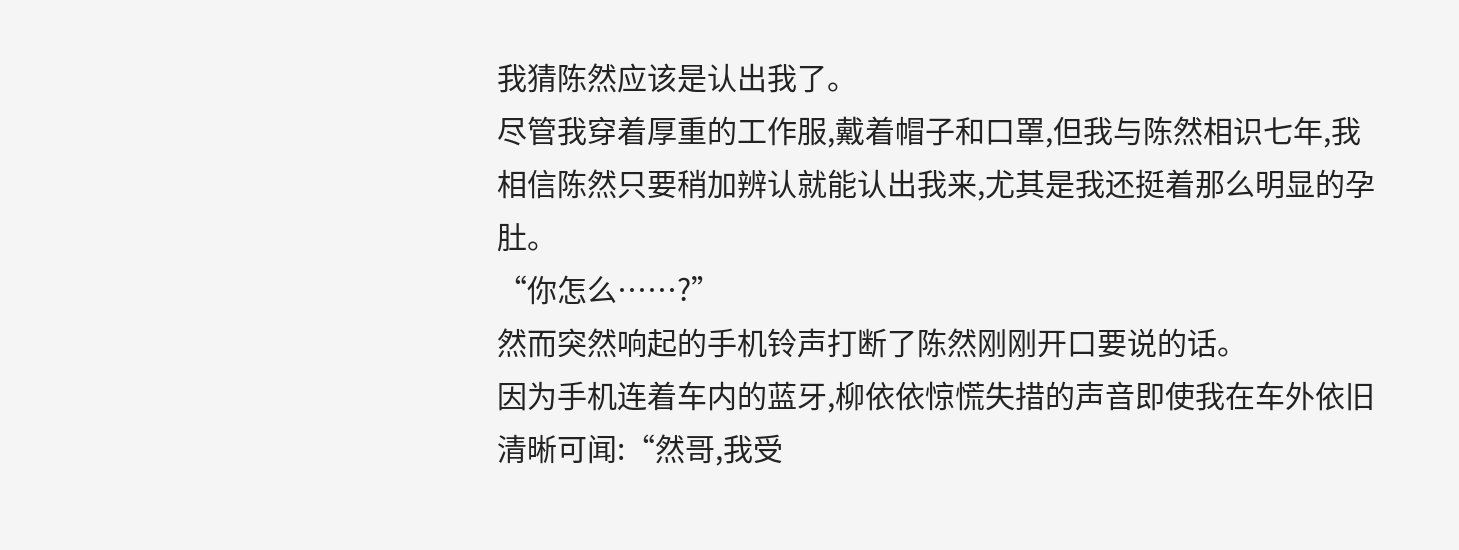我猜陈然应该是认出我了。
尽管我穿着厚重的工作服,戴着帽子和口罩,但我与陈然相识七年,我相信陈然只要稍加辨认就能认出我来,尤其是我还挺着那么明显的孕肚。
“你怎么……?”
然而突然响起的手机铃声打断了陈然刚刚开口要说的话。
因为手机连着车内的蓝牙,柳依依惊慌失措的声音即使我在车外依旧清晰可闻:“然哥,我受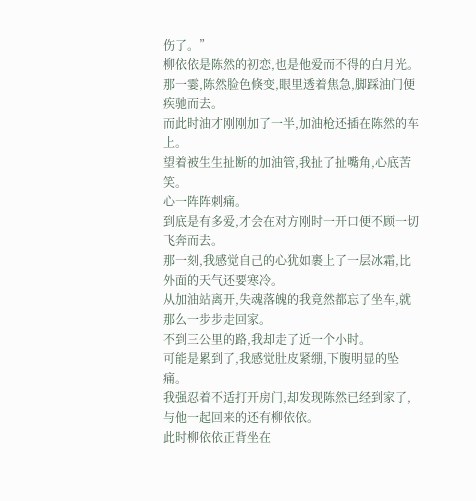伤了。”
柳依依是陈然的初恋,也是他爱而不得的白月光。
那一霎,陈然脸色倏变,眼里透着焦急,脚踩油门便疾驰而去。
而此时油才刚刚加了一半,加油枪还插在陈然的车上。
望着被生生扯断的加油管,我扯了扯嘴角,心底苦笑。
心一阵阵刺痛。
到底是有多爱,才会在对方刚时一开口便不顾一切飞奔而去。
那一刻,我感觉自己的心犹如裹上了一层冰霜,比外面的天气还要寒冷。
从加油站离开,失魂落魄的我竟然都忘了坐车,就那么一步步走回家。
不到三公里的路,我却走了近一个小时。
可能是累到了,我感觉肚皮紧绷,下腹明显的坠痛。
我强忍着不适打开房门,却发现陈然已经到家了,与他一起回来的还有柳依依。
此时柳依依正背坐在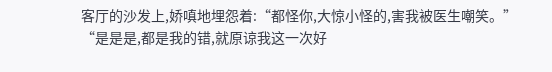客厅的沙发上,娇嗔地埋怨着:“都怪你,大惊小怪的,害我被医生嘲笑。”
“是是是,都是我的错,就原谅我这一次好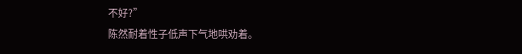不好?”
陈然耐着性子低声下气地哄劝着。